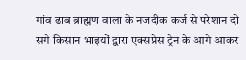गांव ढाब ब्राह्मण वाला के नजदीक कर्ज से परेशान दो सगे किसान भाइयों द्वारा एक्सप्रेस ट्रेन के आगे आकर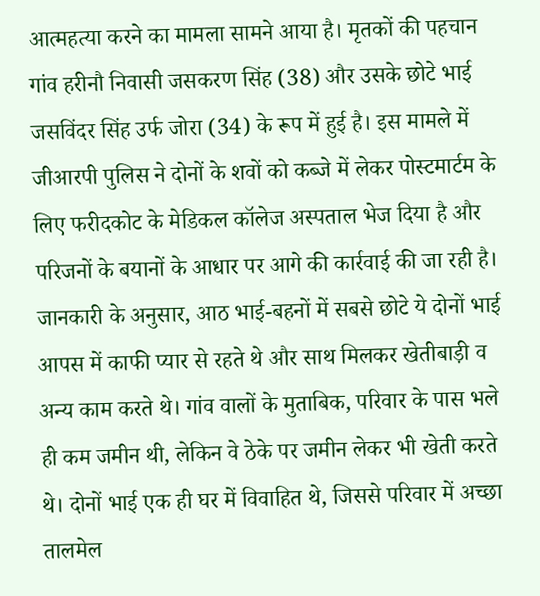आत्महत्या करने का मामला सामने आया है। मृतकों की पहचान गांव हरीनौ निवासी जसकरण सिंह (38) और उसके छोटे भाई जसविंदर सिंह उर्फ जोरा (34) के रूप में हुई है। इस मामले में जीआरपी पुलिस ने दोनों के शवों को कब्जे में लेकर पोस्टमार्टम के लिए फरीदकोट के मेडिकल कॉलेज अस्पताल भेज दिया है और परिजनों के बयानों के आधार पर आगे की कार्रवाई की जा रही है। जानकारी के अनुसार, आठ भाई-बहनों में सबसे छोटे ये दोनों भाई आपस में काफी प्यार से रहते थे और साथ मिलकर खेतीबाड़ी व अन्य काम करते थे। गांव वालों के मुताबिक, परिवार के पास भले ही कम जमीन थी, लेकिन वे ठेके पर जमीन लेकर भी खेती करते थे। दोनों भाई एक ही घर में विवाहित थे, जिससे परिवार में अच्छा तालमेल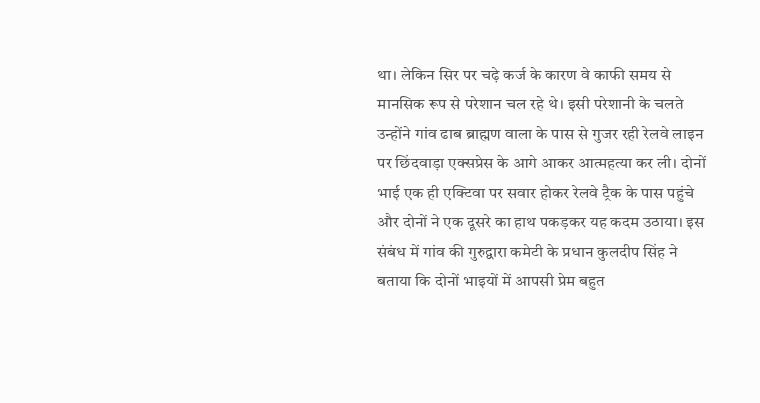था। लेकिन सिर पर चढ़े कर्ज के कारण वे काफी समय से मानसिक रूप से परेशान चल रहे थे। इसी परेशानी के चलते उन्होंने गांव ढाब ब्राह्मण वाला के पास से गुजर रही रेलवे लाइन पर छिंदवाड़ा एक्सप्रेस के आगे आकर आत्महत्या कर ली। दोनों भाई एक ही एक्टिवा पर सवार होकर रेलवे ट्रैक के पास पहुंचे और दोनों ने एक दूसरे का हाथ पकड़कर यह कदम उठाया। इस संबंध में गांव की गुरुद्वारा कमेटी के प्रधान कुलदीप सिंह ने बताया कि दोनों भाइयों में आपसी प्रेम बहुत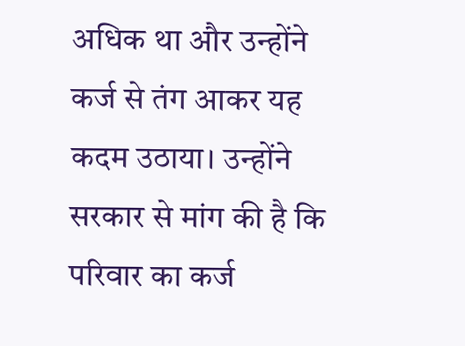अधिक था और उन्होंने कर्ज से तंग आकर यह कदम उठाया। उन्होंने सरकार से मांग की है कि परिवार का कर्ज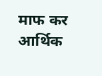माफ कर आर्थिक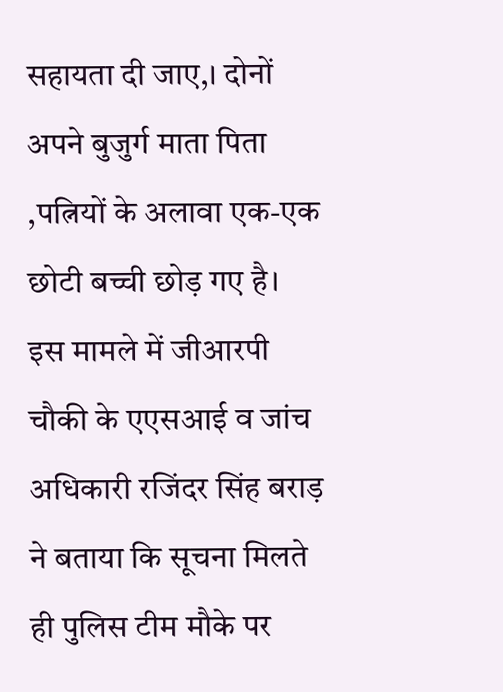सहायता दी जाए,। दोनों अपने बुजुर्ग माता पिता ,पत्नियों के अलावा एक-एक छोटी बच्ची छोड़ गए है।
इस मामले में जीआरपी चौकी के एएसआई व जांच अधिकारी रजिंदर सिंह बराड़ ने बताया कि सूचना मिलते ही पुलिस टीम मौके पर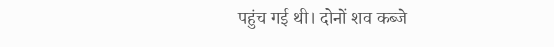पहुंच गई थी। दोनों शव कब्जे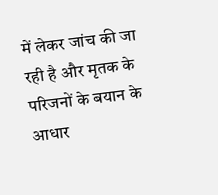में लेकर जांच की जा रही है और मृतक के परिजनों के बयान के आधार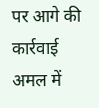पर आगे की कार्रवाई अमल में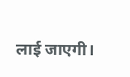लाई जाएगी।